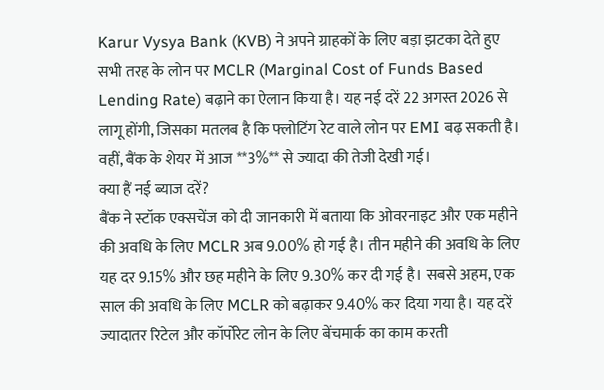Karur Vysya Bank (KVB) ने अपने ग्राहकों के लिए बड़ा झटका देते हुए सभी तरह के लोन पर MCLR (Marginal Cost of Funds Based Lending Rate) बढ़ाने का ऐलान किया है। यह नई दरें 22 अगस्त 2026 से लागू होंगी, जिसका मतलब है कि फ्लोटिंग रेट वाले लोन पर EMI बढ़ सकती है। वहीं, बैंक के शेयर में आज **3%** से ज्यादा की तेजी देखी गई।
क्या हैं नई ब्याज दरें?
बैंक ने स्टॉक एक्सचेंज को दी जानकारी में बताया कि ओवरनाइट और एक महीने की अवधि के लिए MCLR अब 9.00% हो गई है। तीन महीने की अवधि के लिए यह दर 9.15% और छह महीने के लिए 9.30% कर दी गई है। सबसे अहम, एक साल की अवधि के लिए MCLR को बढ़ाकर 9.40% कर दिया गया है। यह दरें ज्यादातर रिटेल और कॉर्पोरेट लोन के लिए बेंचमार्क का काम करती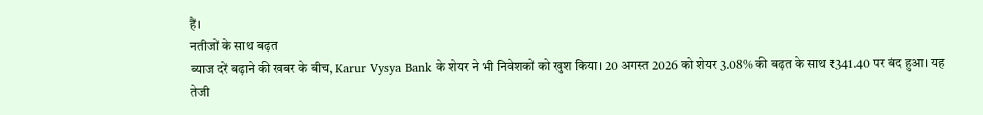हैं।
नतीजों के साथ बढ़त
ब्याज दरें बढ़ाने की खबर के बीच, Karur Vysya Bank के शेयर ने भी निवेशकों को खुश किया। 20 अगस्त 2026 को शेयर 3.08% की बढ़त के साथ ₹341.40 पर बंद हुआ। यह तेजी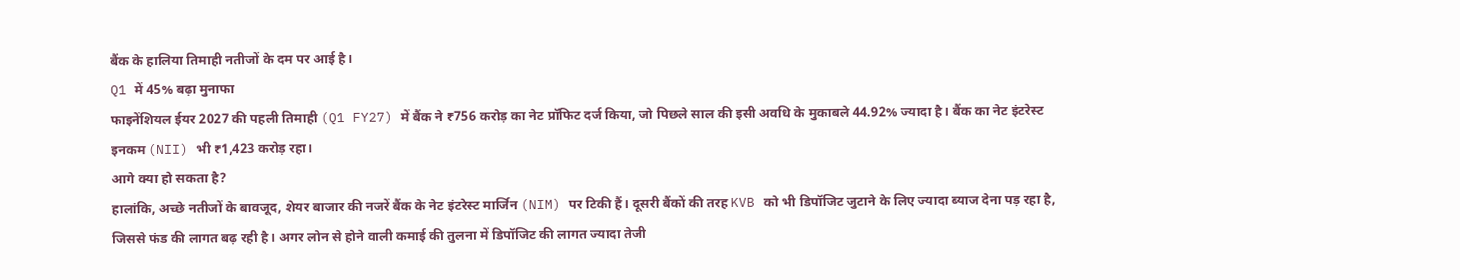बैंक के हालिया तिमाही नतीजों के दम पर आई है।
Q1 में 45% बढ़ा मुनाफा
फाइनेंशियल ईयर 2027 की पहली तिमाही (Q1 FY27) में बैंक ने ₹756 करोड़ का नेट प्रॉफिट दर्ज किया, जो पिछले साल की इसी अवधि के मुकाबले 44.92% ज्यादा है। बैंक का नेट इंटरेस्ट इनकम (NII) भी ₹1,423 करोड़ रहा।
आगे क्या हो सकता है?
हालांकि, अच्छे नतीजों के बावजूद, शेयर बाजार की नजरें बैंक के नेट इंटरेस्ट मार्जिन (NIM) पर टिकी हैं। दूसरी बैंकों की तरह KVB को भी डिपॉजिट जुटाने के लिए ज्यादा ब्याज देना पड़ रहा है, जिससे फंड की लागत बढ़ रही है। अगर लोन से होने वाली कमाई की तुलना में डिपॉजिट की लागत ज्यादा तेजी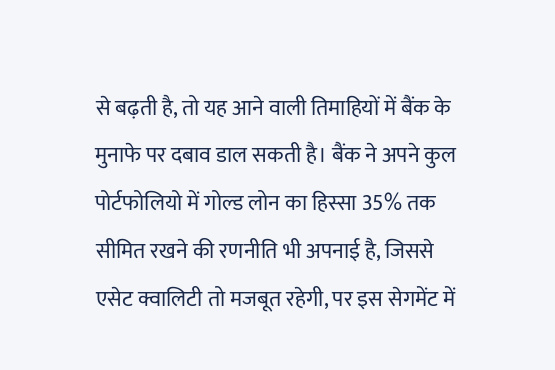से बढ़ती है, तो यह आने वाली तिमाहियों में बैंक के मुनाफे पर दबाव डाल सकती है। बैंक ने अपने कुल पोर्टफोलियो में गोल्ड लोन का हिस्सा 35% तक सीमित रखने की रणनीति भी अपनाई है, जिससे एसेट क्वालिटी तो मजबूत रहेगी, पर इस सेगमेंट में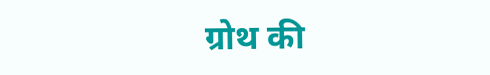ग्रोथ की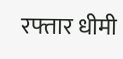रफ्तार धीमी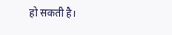हो सकती है।